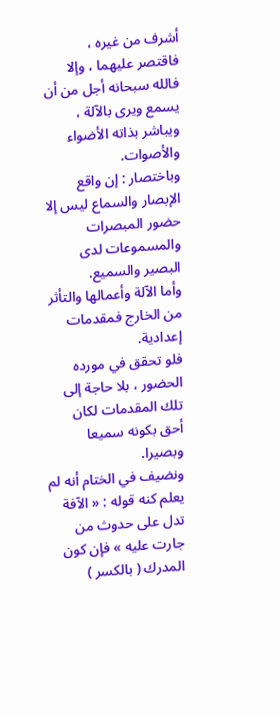أشرف من غيره ، فاقتصر عليهما ، وإلا فالله سبحانه أجل من أن يسمع ويرى بالآلة ، ويباشر بذاته الأضواء والأصوات.
وباختصار : إن واقع الإبصار والسماع ليس إلا حضور المبصرات والمسموعات لدى البصير والسميع.
وأما الآلة وأعمالها والتأثر من الخارج فمقدمات إعدادية.
فلو تحقق في مورده الحضور ، بلا حاجة إلى تلك المقدمات لكان أحق بكونه سميعا وبصيرا.
ونضيف في الختام أنه لم يعلم كنه قوله : « الآفة تدل على حدوث من جارت عليه » فإن كون المدرك ( بالكسر )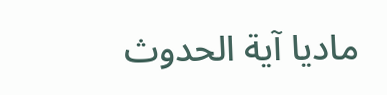ماديا آية الحدوث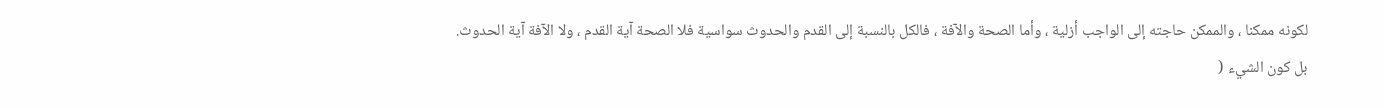لكونه ممكنا ، والممكن حاجته إلى الواجب أزلية ، وأما الصحة والآفة ، فالكل بالنسبة إلى القدم والحدوث سواسية فلا الصحة آية القدم ، ولا الآفة آية الحدوث.
بل كون الشيء (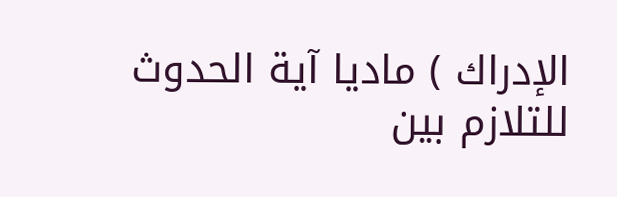الإدراك ) ماديا آية الحدوث للتلازم بين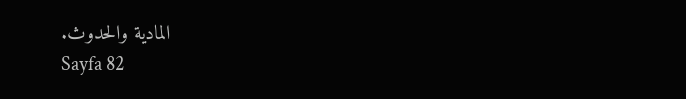المادية والحدوث.
Sayfa 82